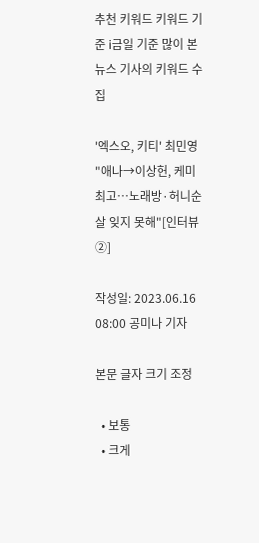추천 키워드 키워드 기준 i금일 기준 많이 본
뉴스 기사의 키워드 수집

'엑스오, 키티' 최민영 "애나→이상헌, 케미 최고…노래방·허니순살 잊지 못해"[인터뷰②]

작성일: 2023.06.16 08:00 공미나 기자

본문 글자 크기 조정

  • 보통
  • 크게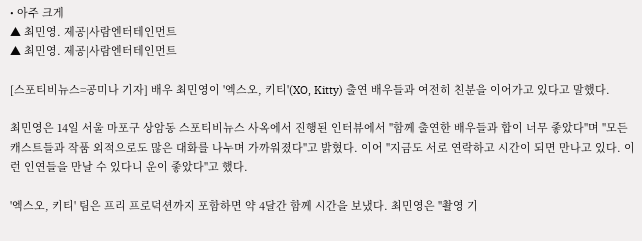• 아주 크게
▲ 최민영. 제공|사람엔터테인먼트
▲ 최민영. 제공|사람엔터테인먼트

[스포티비뉴스=공미나 기자] 배우 최민영이 '엑스오, 키티'(XO, Kitty) 출연 배우들과 여전히 친분을 이어가고 있다고 말했다.

최민영은 14일 서울 마포구 상암동 스포티비뉴스 사옥에서 진행된 인터뷰에서 "함께 출연한 배우들과 합이 너무 좋았다"며 "모든 캐스트들과 작품 외적으로도 많은 대화를 나누며 가까워졌다"고 밝혔다. 이어 "지금도 서로 연락하고 시간이 되면 만나고 있다. 이런 인연들을 만날 수 있다니 운이 좋았다"고 했다.

'엑스오, 키티' 팀은 프리 프로덕션까지 포함하면 약 4달간 함께 시간을 보냈다. 최민영은 "촬영 기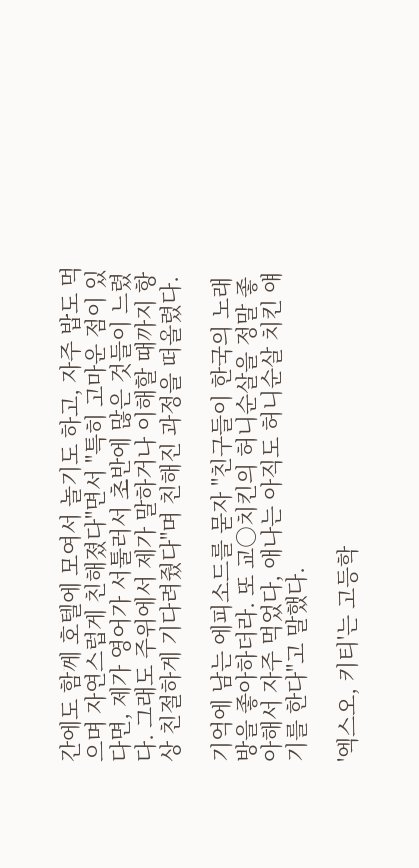간에도 함께 호텔에 모여서 놀기도 하고, 자주 밥도 먹으며 자연스럽게 친해졌다"면서 "특히 고마운 점이 있다면, 제가 영어가 서툴러서 초반에 많은 것들이 느렸다. 그래도 주위에서 제가 말하거나 이해할 때까지 항상 친절하게 기다려줬다"며 친해진 과정을 떠올렸다.

기억에 남는 에피소드를 묻자 "친구들이 한국의 노래방을 좋아하더라. 또 교○치킨의 허니순살을 정말 좋아해서 자주 먹었다, 애나는 아직도 허니순살 치킨 얘기를 한다"고 말했다.

'엑스오, 키티'는 고등학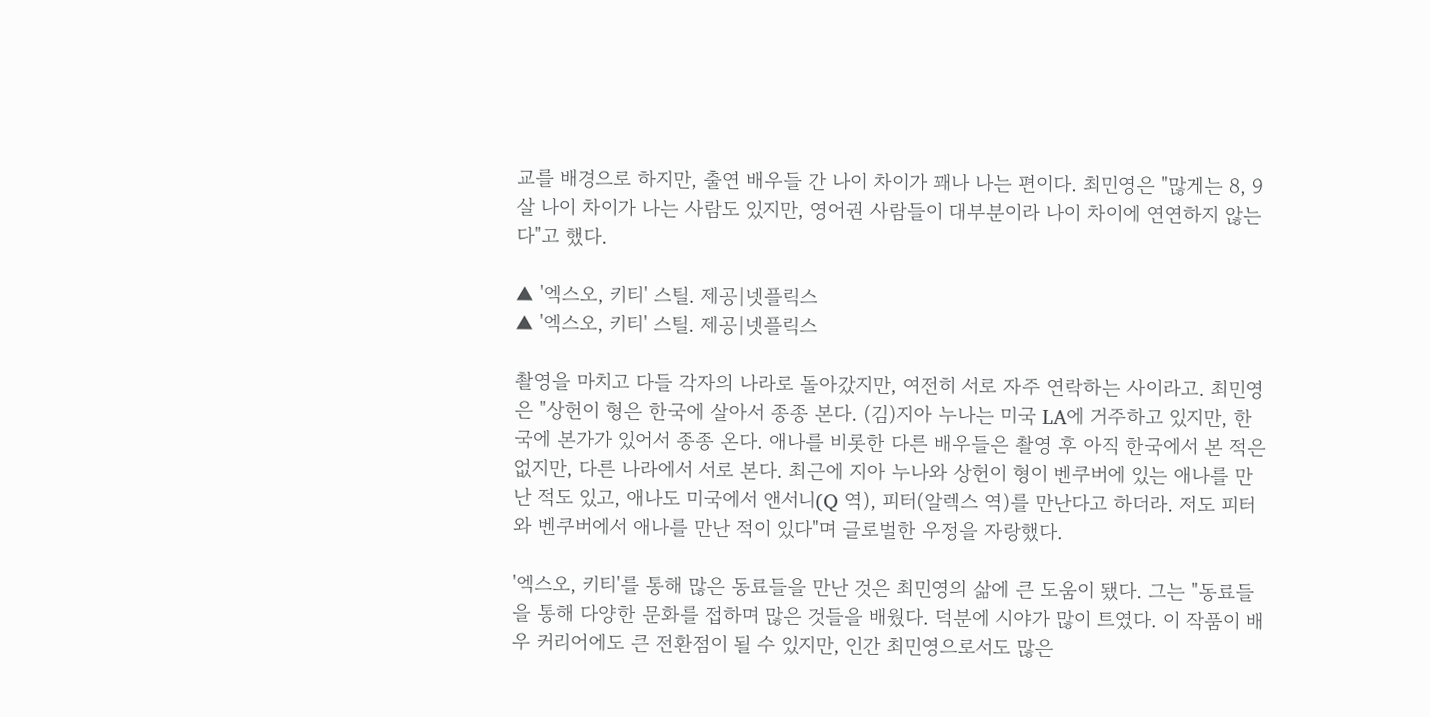교를 배경으로 하지만, 출연 배우들 간 나이 차이가 꽤나 나는 편이다. 최민영은 "많게는 8, 9살 나이 차이가 나는 사람도 있지만, 영어권 사람들이 대부분이라 나이 차이에 연연하지 않는다"고 했다.

▲ '엑스오, 키티' 스틸. 제공|넷플릭스
▲ '엑스오, 키티' 스틸. 제공|넷플릭스

촬영을 마치고 다들 각자의 나라로 돌아갔지만, 여전히 서로 자주 연락하는 사이라고. 최민영은 "상헌이 형은 한국에 살아서 종종 본다. (김)지아 누나는 미국 LA에 거주하고 있지만, 한국에 본가가 있어서 종종 온다. 애나를 비롯한 다른 배우들은 촬영 후 아직 한국에서 본 적은 없지만, 다른 나라에서 서로 본다. 최근에 지아 누나와 상헌이 형이 벤쿠버에 있는 애나를 만난 적도 있고, 애나도 미국에서 앤서니(Q 역), 피터(알렉스 역)를 만난다고 하더라. 저도 피터와 벤쿠버에서 애나를 만난 적이 있다"며 글로벌한 우정을 자랑했다.

'엑스오, 키티'를 통해 많은 동료들을 만난 것은 최민영의 삶에 큰 도움이 됐다. 그는 "동료들을 통해 다양한 문화를 접하며 많은 것들을 배웠다. 덕분에 시야가 많이 트였다. 이 작품이 배우 커리어에도 큰 전환점이 될 수 있지만, 인간 최민영으로서도 많은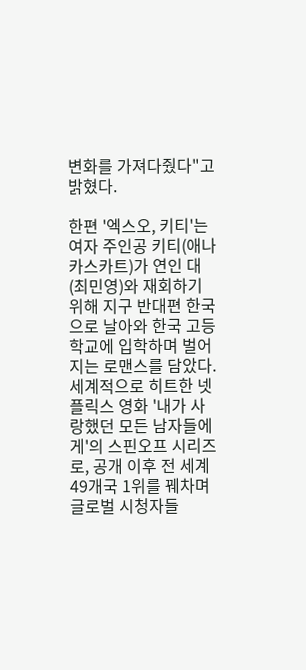변화를 가져다줬다"고 밝혔다.

한편 '엑스오, 키티'는 여자 주인공 키티(애나 카스카트)가 연인 대(최민영)와 재회하기 위해 지구 반대편 한국으로 날아와 한국 고등학교에 입학하며 벌어지는 로맨스를 담았다. 세계적으로 히트한 넷플릭스 영화 '내가 사랑했던 모든 남자들에게'의 스핀오프 시리즈로, 공개 이후 전 세계 49개국 1위를 꿰차며 글로벌 시청자들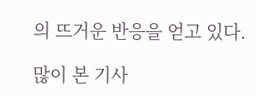의 뜨거운 반응을 얻고 있다.

많이 본 기사